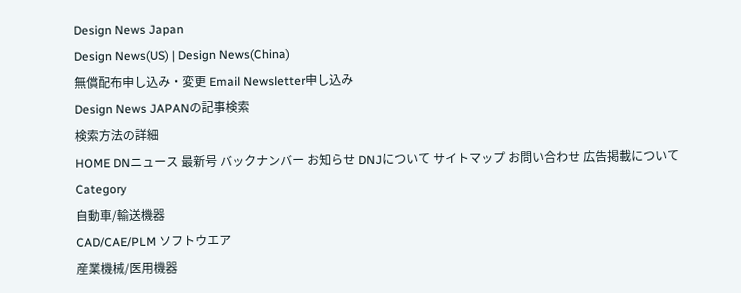Design News Japan
Design News(US) | Design News(China)
無償配布申し込み・変更 Email Newsletter申し込み
Design News JAPANの記事検索
検索方法の詳細
HOME DNニュース 最新号 バックナンバー お知らせ DNJについて サイトマップ お問い合わせ 広告掲載について
Category
自動車/輸送機器
CAD/CAE/PLM ソフトウエア
産業機械/医用機器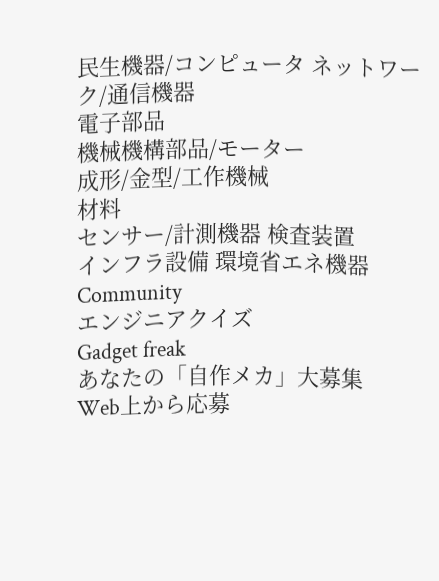民生機器/コンピュータ ネットワーク/通信機器
電子部品
機械機構部品/モーター
成形/金型/工作機械
材料
センサー/計測機器 検査装置
インフラ設備 環境省エネ機器
Community
エンジニアクイズ
Gadget freak
あなたの「自作メカ」大募集
Web上から応募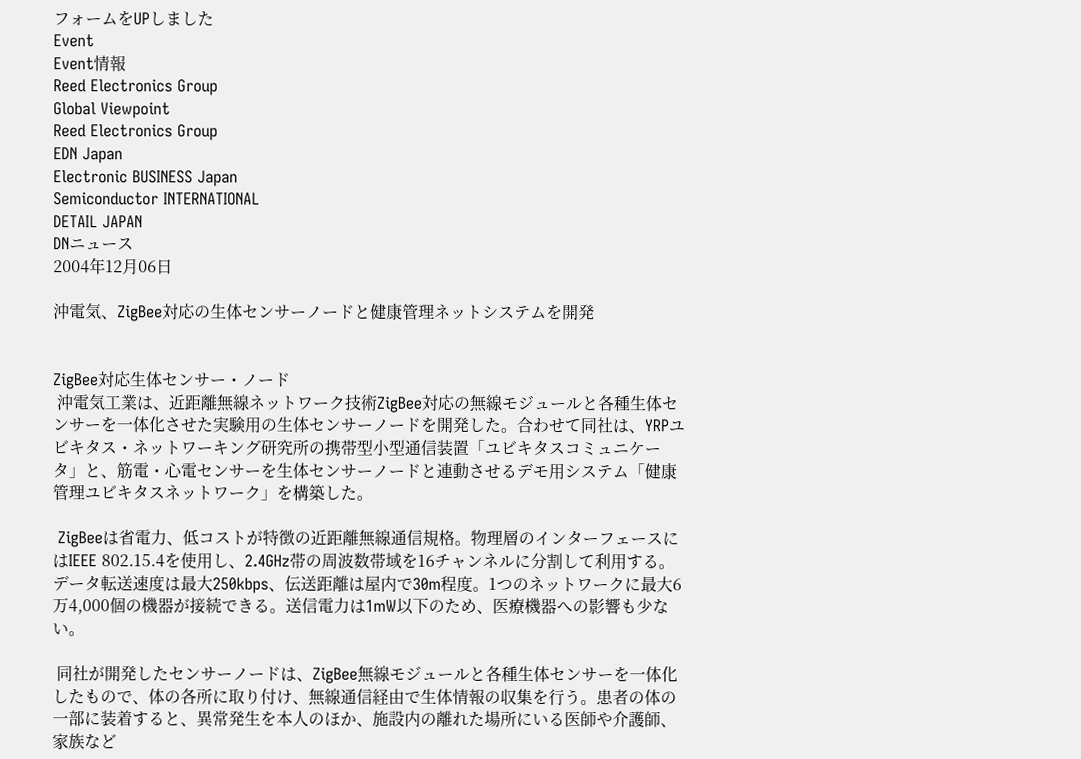フォームをUPしました
Event
Event情報
Reed Electronics Group
Global Viewpoint
Reed Electronics Group
EDN Japan
Electronic BUSINESS Japan
Semiconductor INTERNATIONAL
DETAIL JAPAN
DNニュース
2004年12月06日

沖電気、ZigBee対応の生体センサーノードと健康管理ネットシステムを開発


ZigBee対応生体センサー・ノード
 沖電気工業は、近距離無線ネットワーク技術ZigBee対応の無線モジュールと各種生体センサーを一体化させた実験用の生体センサーノードを開発した。合わせて同社は、YRPユビキタス・ネットワーキング研究所の携帯型小型通信装置「ユビキタスコミュニケータ」と、筋電・心電センサーを生体センサーノードと連動させるデモ用システム「健康管理ユビキタスネットワーク」を構築した。

 ZigBeeは省電力、低コストが特徴の近距離無線通信規格。物理層のインターフェースにはIEEE 802.15.4を使用し、2.4GHz帯の周波数帯域を16チャンネルに分割して利用する。データ転送速度は最大250kbps、伝送距離は屋内で30m程度。1つのネットワークに最大6万4,000個の機器が接続できる。送信電力は1mW以下のため、医療機器への影響も少ない。

 同社が開発したセンサーノードは、ZigBee無線モジュールと各種生体センサーを一体化したもので、体の各所に取り付け、無線通信経由で生体情報の収集を行う。患者の体の一部に装着すると、異常発生を本人のほか、施設内の離れた場所にいる医師や介護師、家族など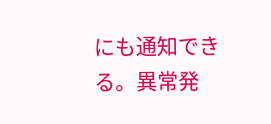にも通知できる。異常発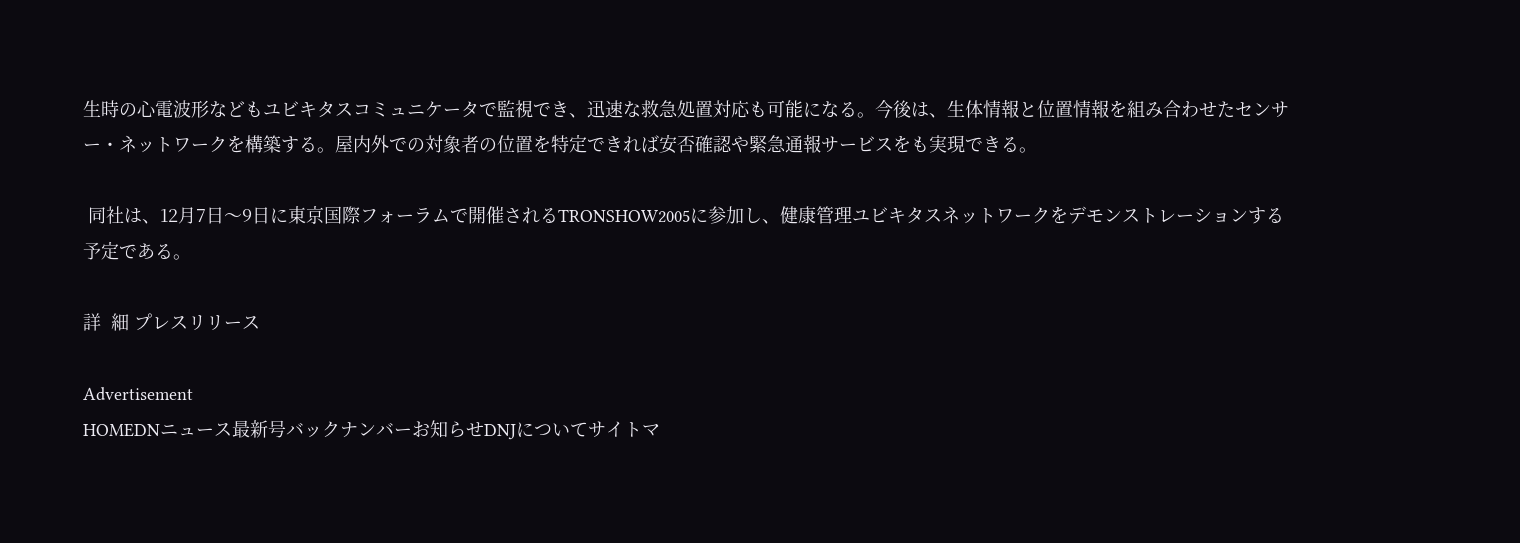生時の心電波形などもユビキタスコミュニケータで監視でき、迅速な救急処置対応も可能になる。今後は、生体情報と位置情報を組み合わせたセンサー・ネットワークを構築する。屋内外での対象者の位置を特定できれば安否確認や緊急通報サービスをも実現できる。

 同社は、12月7日〜9日に東京国際フォーラムで開催されるTRONSHOW2005に参加し、健康管理ユビキタスネットワークをデモンストレーションする予定である。

詳  細 プレスリリース

Advertisement
HOMEDNニュース最新号バックナンバーお知らせDNJについてサイトマ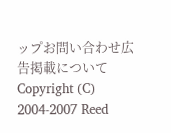ップお問い合わせ広告掲載について
Copyright (C) 2004-2007 Reed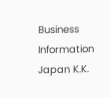Business Information Japan K.K.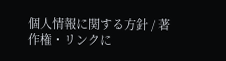個人情報に関する方針 / 著作権・リンクに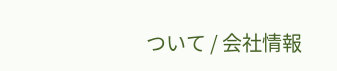ついて / 会社情報